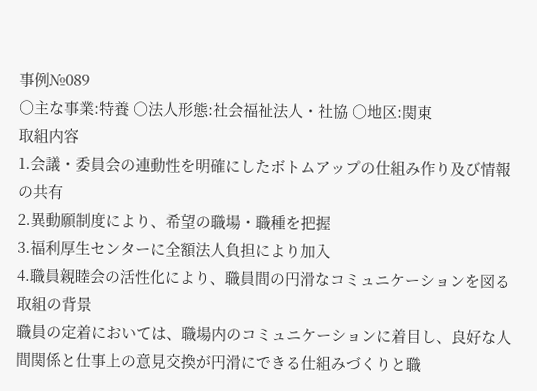事例№089
○主な事業:特養 ○法人形態:社会福祉法人・社協 ○地区:関東
取組内容
1.会議・委員会の連動性を明確にしたボトムアップの仕組み作り及び情報の共有
2.異動願制度により、希望の職場・職種を把握
3.福利厚生センターに全額法人負担により加入
4.職員親睦会の活性化により、職員間の円滑なコミュニケーションを図る
取組の背景
職員の定着においては、職場内のコミュニケーションに着目し、良好な人間関係と仕事上の意見交換が円滑にできる仕組みづくりと職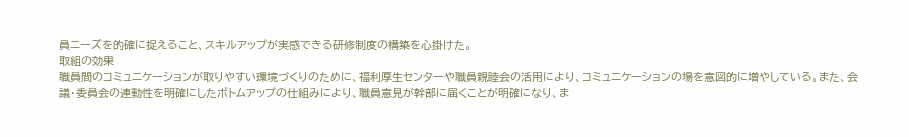員ニーズを的確に捉えること、スキルアップが実感できる研修制度の構築を心掛けた。
取組の効果
職員間のコミュニケーションが取りやすい環境づくりのために、福利厚生センターや職員親睦会の活用により、コミュニケーションの場を意図的に増やしている。また、会議・委員会の連動性を明確にしたボトムアップの仕組みにより、職員意見が幹部に届くことが明確になり、ま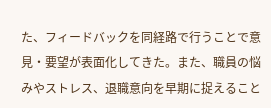た、フィードバックを同経路で行うことで意見・要望が表面化してきた。また、職員の悩みやストレス、退職意向を早期に捉えること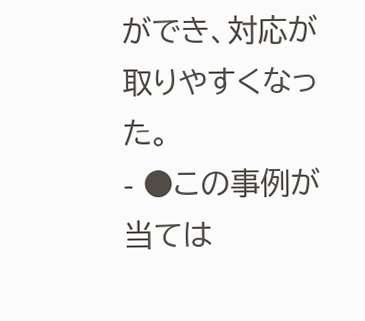ができ、対応が取りやすくなった。
- ●この事例が当ては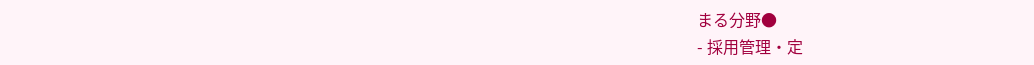まる分野●
- 採用管理・定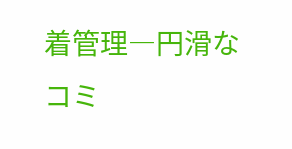着管理―円滑なコミ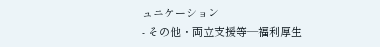ュニケーション
- その他・両立支援等―福利厚生